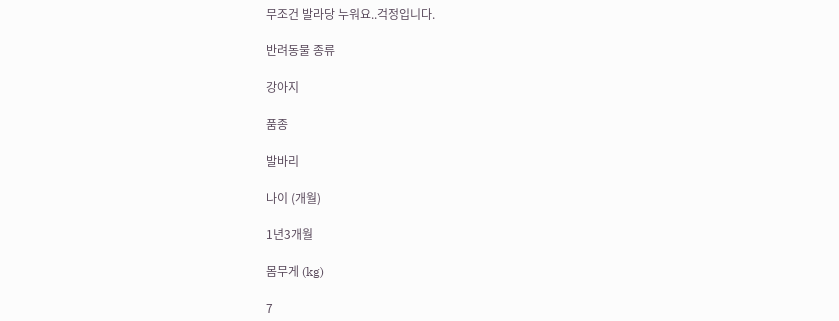무조건 발라당 누워요..걱정입니다.

반려동물 종류

강아지

품종

발바리

나이 (개월)

1년3개월

몸무게 (kg)

7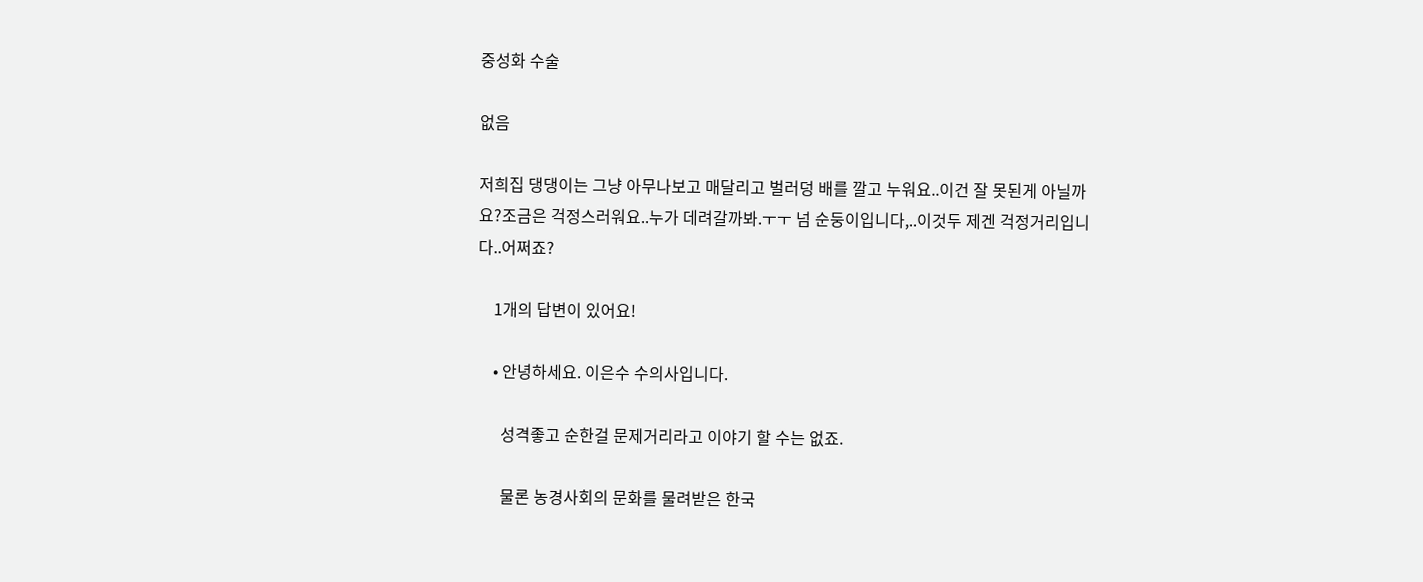중성화 수술

없음

저희집 댕댕이는 그냥 아무나보고 매달리고 벌러덩 배를 깔고 누워요..이건 잘 못된게 아닐까요?조금은 걱정스러워요..누가 데려갈까봐.ㅜㅜ 넘 순둥이입니다,..이것두 제겐 걱정거리입니다..어쩌죠?

    1개의 답변이 있어요!

    • 안녕하세요. 이은수 수의사입니다.

      성격좋고 순한걸 문제거리라고 이야기 할 수는 없죠.

      물론 농경사회의 문화를 물려받은 한국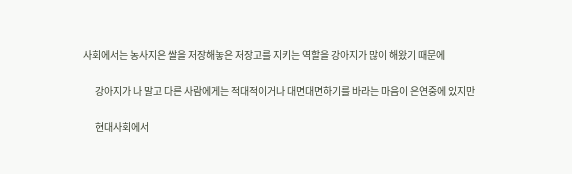사회에서는 농사지은 쌀을 저장해놓은 저장고를 지키는 역할을 강아지가 많이 해왔기 때문에

      강아지가 나 말고 다른 사람에게는 적대적이거나 대면대면하기를 바라는 마음이 은연중에 있지만

      현대사회에서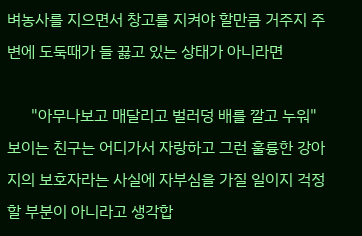벼농사를 지으면서 창고를 지켜야 할만큼 거주지 주변에 도둑때가 들 끓고 있는 상태가 아니라면

      "아무나보고 매달리고 벌러덩 배를 깔고 누워"보이는 친구는 어디가서 자랑하고 그런 훌륭한 강아지의 보호자라는 사실에 자부심을 가질 일이지 걱정할 부분이 아니라고 생각합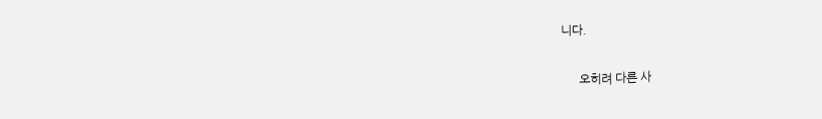니다.

      오히려 다른 사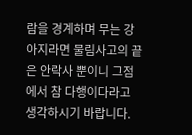람을 경계하며 무는 강아지라면 물림사고의 끝은 안락사 뿐이니 그점에서 참 다행이다라고 생각하시기 바랍니다.